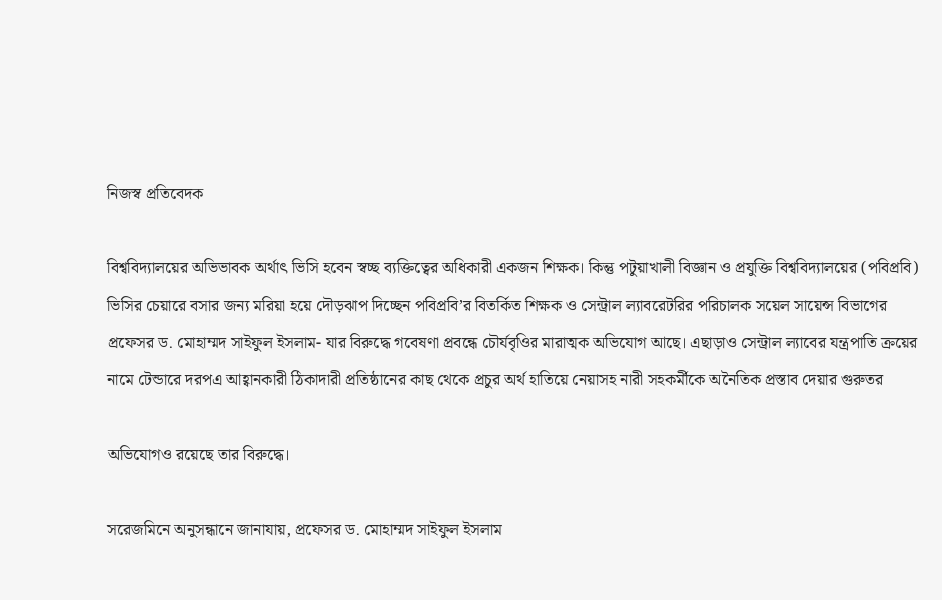নিজস্ব প্রতিবেদক

বিশ্ববিদ্যালয়ের অভিভাবক অর্থাৎ ভিসি হবেন স্বচ্ছ ব্যক্তিত্বের অধিকারী একজন শিক্ষক। কিন্তু পটুয়াখালী বিজ্ঞান ও প্রযুক্তি বিশ্ববিদ্যালয়ের (পবিপ্রবি) ভিসির চেয়ারে বসার জন্য মরিয়া হয়ে দৌড়ঝাপ দিচ্ছেন পবিপ্রবি’র বিতর্কিত শিক্ষক ও সেন্ট্রাল ল্যাবরেটরির পরিচালক সয়েল সায়েন্স বিভাগের প্রফেসর ড. মোহাম্মদ সাইফুল ইসলাম- যার বিরুদ্ধে গবেষণা প্রবন্ধে চৌর্যবৃওির মারাত্মক অভিযোগ আছে। এছাড়াও সেন্ট্রাল ল্যাবের যন্ত্রপাতি ক্রয়ের নামে টেন্ডারে দরপএ আহ্বানকারী ঠিকাদারী প্রতিষ্ঠানের কাছ থেকে প্রচুর অর্থ হাতিয়ে নেয়াসহ নারী সহকর্মীকে অনৈতিক প্রস্তাব দেয়ার গুরুতর

অভিযোগও রয়েছে তার বিরুদ্ধে।

সরেজমিনে অনুসন্ধানে জানাযায়, প্রফেসর ড. মোহাম্মদ সাইফুল ইসলাম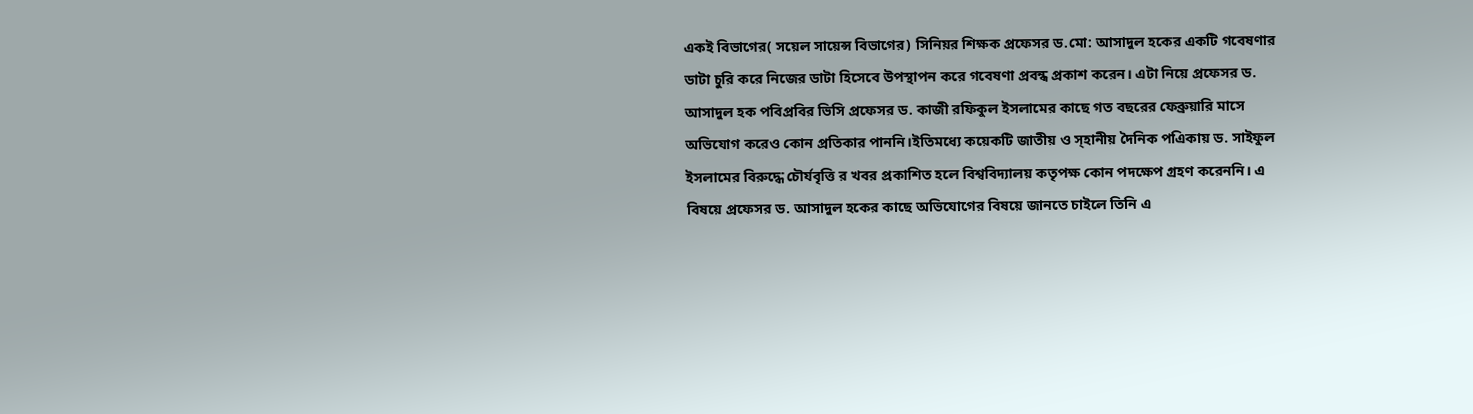একই বিভাগের( সয়েল সায়েন্স বিভাগের) সিনিয়র শিক্ষক প্রফেসর ড.মো: আসাদুল হকের একটি গবেষণার ডাটা চুরি করে নিজের ডাটা হিসেবে উপস্থাপন করে গবেষণা প্রবন্ধ প্রকাশ করেন। এটা নিয়ে প্রফেসর ড. আসাদুল হক পবিপ্রবির ভিসি প্রফেসর ড. কাজী রফিকুল ইসলামের কাছে গত বছরের ফেব্রুয়ারি মাসে অভিযোগ করেও কোন প্রতিকার পাননি।ইতিমধ্যে কয়েকটি জাতীয় ও স্হানীয় দৈনিক পএিকায় ড. সাইফুল ইসলামের বিরুদ্ধে চৌর্যবৃত্তি র খবর প্রকাশিত হলে বিশ্ববিদ্যালয় কতৃপক্ষ কোন পদক্ষেপ গ্রহণ করেননি। এ বিষয়ে প্রফেসর ড. আসাদুল হকের কাছে অভিযোগের বিষয়ে জানতে চাইলে তিনি এ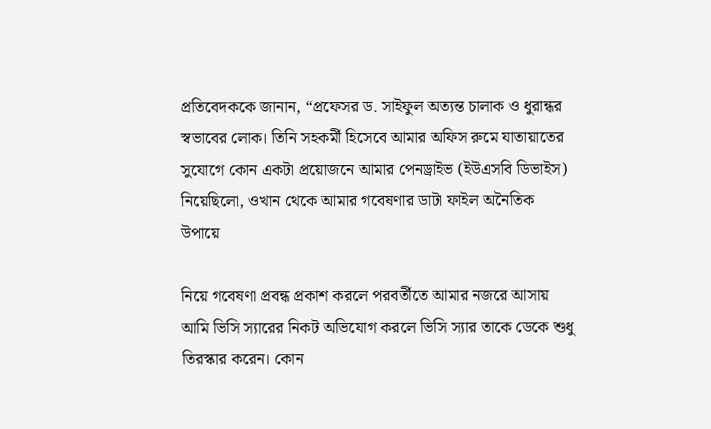প্রতিবেদককে জানান, “প্রফেসর ড. সাইফুল অত্যন্ত চালাক ও ধুরান্ধর স্বভাবের লোক। তিনি সহকর্মী হিসেবে আমার অফিস রুমে যাতায়াতের সুযোগে কোন একটা প্রয়োজনে আমার পেনড্রাইভ (ইউএসবি ডিভাইস) নিয়েছিলো, ওখান থেকে আমার গবেষণার ডাটা ফাইল অনৈতিক উপায়ে

নিয়ে গবেষণা প্রবন্ধ প্রকাশ করলে পরবর্তীতে আমার নজরে আসায় আমি ভিসি স্যারের নিকট অভিযোগ করলে ভিসি স্যার তাকে ডেকে শুধু তিরস্কার করেন। কোন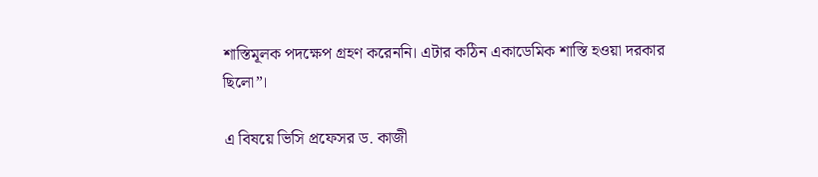শাস্তিমূলক পদক্ষেপ গ্রহণ করেননি। এটার কঠিন একাডেমিক শাস্তি হওয়া দরকার ছিলো”।

এ বিষয়ে ভিসি প্রফেসর ড. কাজী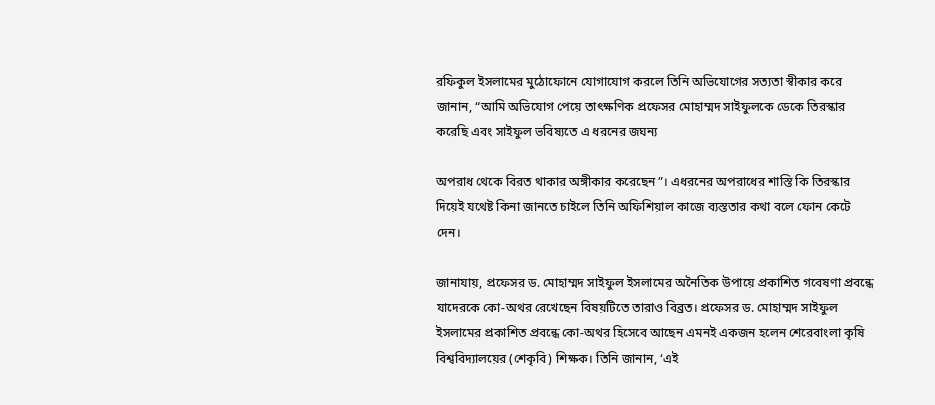রফিকুল ইসলামের মুঠোফোনে যোগাযোগ করলে তিনি অভিযোগের সত্যতা স্বীকার করে জানান, “আমি অভিযোগ পেয়ে তাৎক্ষণিক প্রফেসর মোহাম্মদ সাইফুলকে ডেকে তিরস্কার করেছি এবং সাইফুল ভবিষ্যতে এ ধরনের জঘন্য

অপরাধ থেকে বিরত থাকার অঙ্গীকার করেছেন”। এধরনের অপরাধের শাস্তি কি তিরস্কার দিয়েই যথেষ্ট কিনা জানতে চাইলে তিনি অফিশিয়াল কাজে ব্যস্ততার কথা বলে ফোন কেটে দেন।

জানাযায়, প্রফেসর ড. মোহাম্মদ সাইফুল ইসলামের অনৈতিক উপায়ে প্রকাশিত গবেষণা প্রবন্ধে যাদেরকে কো-অথর রেখেছেন বিষয়টিতে তারাও বিব্রত। প্রফেসর ড. মোহাম্মদ সাইফুল ইসলামের প্রকাশিত প্রবন্ধে কো-অথর হিসেবে আছেন এমনই একজন হলেন শেরেবাংলা কৃষি বিশ্ববিদ্যালয়ের (শেকৃবি) শিক্ষক। তিনি জানান, ‘এই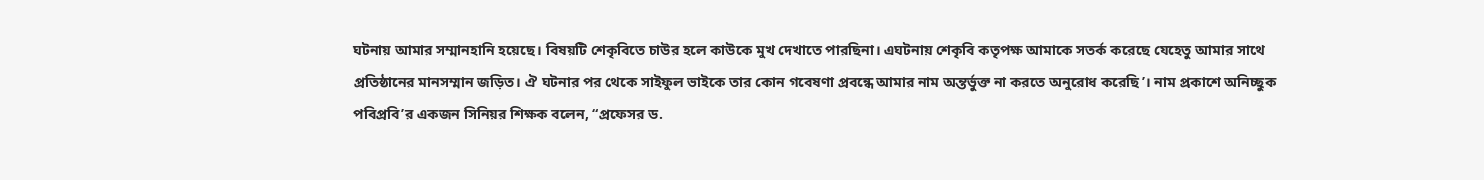ঘটনায় আমার সম্মানহানি হয়েছে। বিষয়টি শেকৃবিতে চাউর হলে কাউকে মুখ দেখাতে পারছিনা। এঘটনায় শেকৃবি কতৃপক্ষ আমাকে সতর্ক করেছে যেহেতু আমার সাথে প্রতিষ্ঠানের মানসম্মান জড়িত। ঐ ঘটনার পর থেকে সাইফুল ভাইকে তার কোন গবেষণা প্রবন্ধে আমার নাম অন্তর্ভুক্ত না করতে অনুরোধ করেছি’। নাম প্রকাশে অনিচ্ছুক পবিপ্রবি’র একজন সিনিয়র শিক্ষক বলেন, “প্রফেসর ড.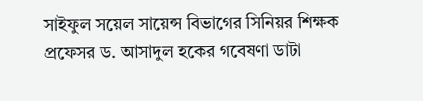সাইফুল সয়েল সায়েন্স বিভাগের সিনিয়র শিক্ষক প্রফেসর ড. আসাদুল হকের গবেষণা ডাটা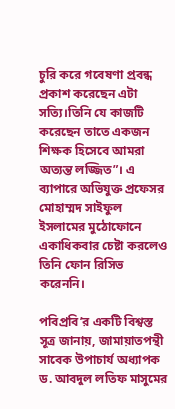চুরি করে গবেষণা প্রবন্ধ প্রকাশ করেছেন এটা সত্যি।তিনি যে কাজটি করেছেন তাতে একজন শিক্ষক হিসেবে আমরা অত্যন্ত লজ্জিত”। এ ব্যাপারে অভিযুক্ত প্রফেসর মোহাম্মদ সাইফুল ইসলামের মুঠোফোনে একাধিকবার চেষ্টা করলেও তিনি ফোন রিসিভ করেননি।

পবিপ্রবি’র একটি বিশ্বস্ত সূত্র জানায়, জামায়াতপন্থী সাবেক উপাচার্য অধ্যাপক ড. আবদুল লতিফ মাসুমের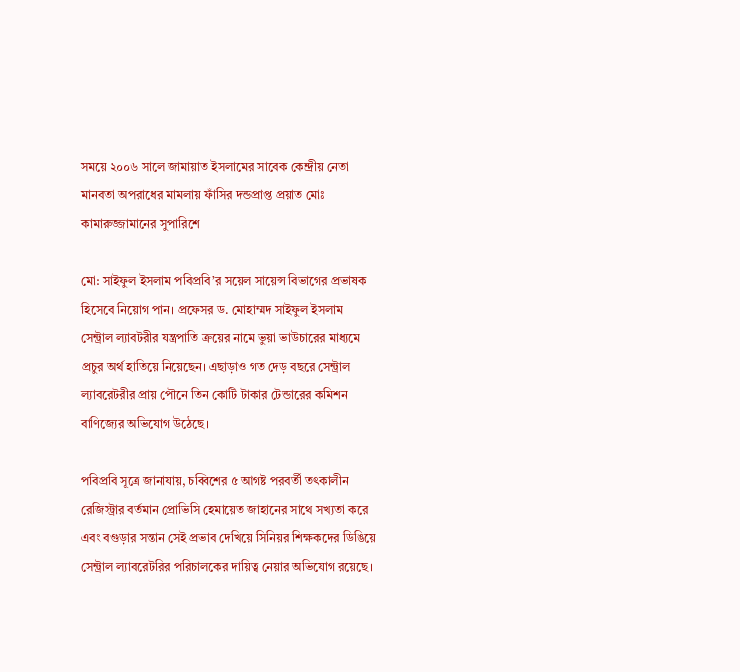সময়ে ২০০৬ সালে জামায়াত ইসলামের সাবেক কেন্দ্রীয় নেতা মানবতা অপরাধের মামলায় ফাঁসির দন্ডপ্রাপ্ত প্রয়াত মোঃ কামারুজ্জামানের সুপারিশে

মো: সাইফুল ইসলাম পবিপ্রবি’র সয়েল সায়েন্স বিভাগের প্রভাষক হিসেবে নিয়োগ পান। প্রফেসর ড. মোহাম্মদ সাইফুল ইসলাম সেন্ট্রাল ল্যাবটরীর যন্ত্রপাতি ক্রয়ের নামে ভুয়া ভাউচারের মাধ্যমে প্রচুর অর্থ হাতিয়ে নিয়েছেন। এছাড়াও গত দেড় বছরে সেন্ট্রাল ল্যাবরেটরীর প্রায় পৌনে তিন কোটি টাকার টেন্ডারের কমিশন বাণিজ্যের অভিযোগ উঠেছে।

পবিপ্রবি সূত্রে জানাযায়, চব্বিশের ৫ আগষ্ট পরবর্তী তৎকালীন রেজিস্ট্রার বর্তমান প্রোভিসি হেমায়েত জাহানের সাথে সখ্যতা করে এবং বগুড়ার সন্তান সেই প্রভাব দেখিয়ে সিনিয়র শিক্ষকদের ডিঙিয়ে সেন্ট্রাল ল্যাবরেটরির পরিচালকের দায়িত্ব নেয়ার অভিযোগ রয়েছে।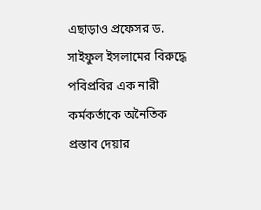এছাড়াও প্রফেসর ড. সাইফুল ইসলামের বিরুদ্ধে পবিপ্রবির এক নারী কর্মকর্তাকে অনৈতিক প্রস্তাব দেয়ার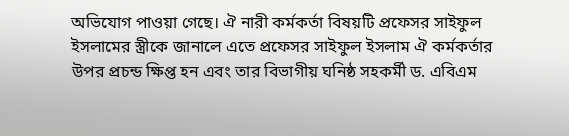অভিযোগ পাওয়া গেছে। ঐ নারী কর্মকর্তা বিষয়টি প্রফেসর সাইফুল ইসলামের স্ত্রীকে জানালে এতে প্রফেসর সাইফুল ইসলাম ঐ কর্মকর্তার উপর প্রচন্ড ক্ষিপ্ত হন এবং তার বিভাগীয় ঘনিষ্ঠ সহকর্মী ড. এবিএম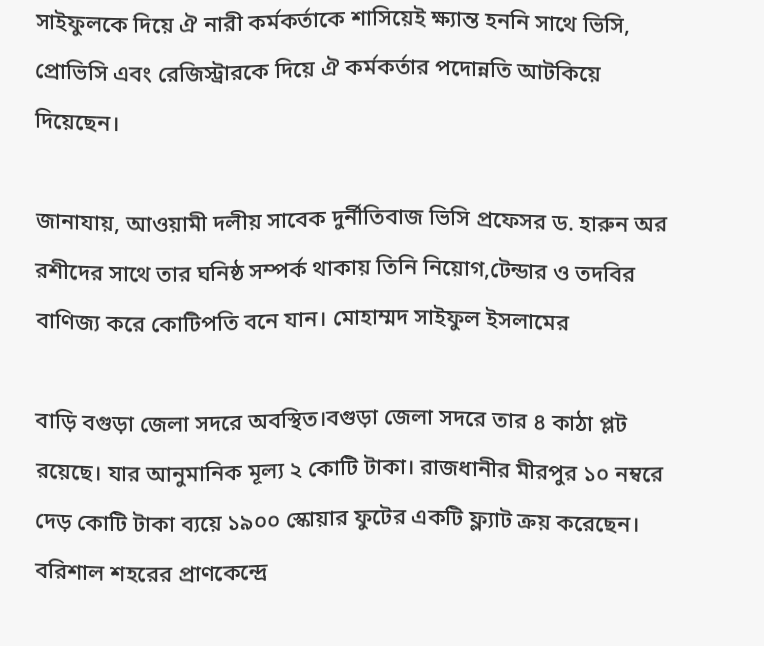সাইফুলকে দিয়ে ঐ নারী কর্মকর্তাকে শাসিয়েই ক্ষ্যান্ত হননি সাথে ভিসি, প্রোভিসি এবং রেজিস্ট্রারকে দিয়ে ঐ কর্মকর্তার পদোন্নতি আটকিয়ে দিয়েছেন।

জানাযায়, আওয়ামী দলীয় সাবেক দুর্নীতিবাজ ভিসি প্রফেসর ড. হারুন অর রশীদের সাথে তার ঘনিষ্ঠ সম্পর্ক থাকায় তিনি নিয়োগ,টেন্ডার ও তদবির বাণিজ্য করে কোটিপতি বনে যান। মোহাম্মদ সাইফুল ইসলামের

বাড়ি বগুড়া জেলা সদরে অবস্থিত।বগুড়া জেলা সদরে তার ৪ কাঠা প্লট রয়েছে। যার আনুমানিক মূল্য ২ কোটি টাকা। রাজধানীর মীরপুর ১০ নম্বরে দেড় কোটি টাকা ব্যয়ে ১৯০০ স্কোয়ার ফুটের একটি ফ্ল্যাট ক্রয় করেছেন। বরিশাল শহরের প্রাণকেন্দ্রে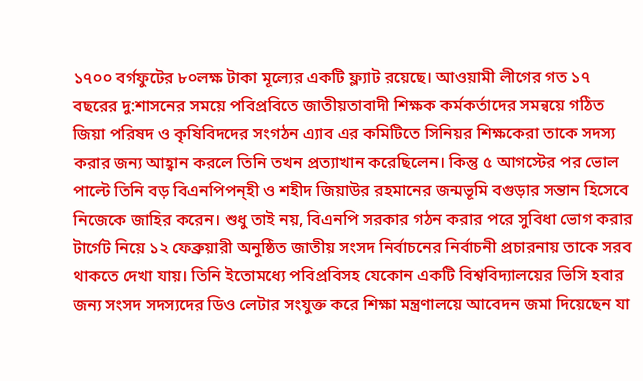১৭০০ বর্গফুটের ৮০লক্ষ টাকা মূল্যের একটি ফ্ল্যাট রয়েছে। আওয়ামী লীগের গত ১৭ বছরের দু:শাসনের সময়ে পবিপ্রবিতে জাতীয়তাবাদী শিক্ষক কর্মকর্তাদের সমন্বয়ে গঠিত জিয়া পরিষদ ও কৃষিবিদদের সংগঠন এ্যাব এর কমিটিতে সিনিয়র শিক্ষকেরা তাকে সদস্য করার জন্য আহ্বান করলে তিনি তখন প্রত্যাখান করেছিলেন। কিন্তু ৫ আগস্টের পর ভোল পাল্টে তিনি বড় বিএনপিপন্হী ও শহীদ জিয়াউর রহমানের জন্মভূমি বগুড়ার সন্তান হিসেবে নিজেকে জাহির করেন। শুধু তাই নয়, বিএনপি সরকার গঠন করার পরে সুবিধা ভোগ করার টার্গেট নিয়ে ১২ ফেব্রুয়ারী অনুষ্ঠিত জাতীয় সংসদ নির্বাচনের নির্বাচনী প্রচারনায় তাকে সরব থাকতে দেখা যায়। তিনি ইতোমধ্যে পবিপ্রবিসহ যেকোন একটি বিশ্ববিদ্যালয়ের ভিসি হবার জন্য সংসদ সদস্যদের ডিও লেটার সংযুক্ত করে শিক্ষা মন্ত্রণালয়ে আবেদন জমা দিয়েছেন যা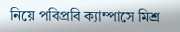নিয়ে পবিপ্রবি ক্যাম্পাসে মিশ্র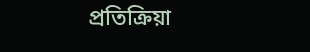প্রতিক্রিয়া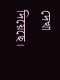দেখা দিয়েছে।